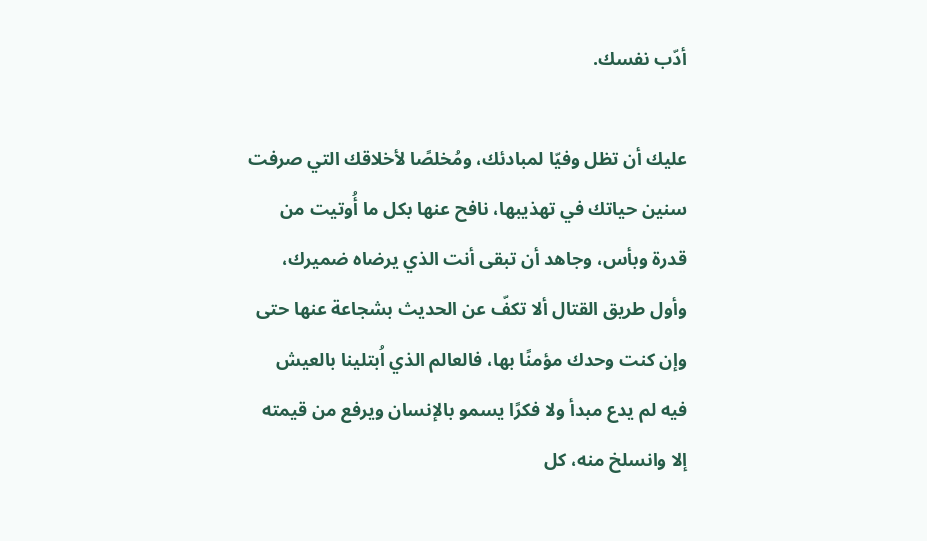أدّب نفسك.

عليك أن تظل وفيّا لمبادئك، ومُخلصًا لأخلاقك التي صرفت سنين حياتك في تهذيبها، نافح عنها بكل ما أُوتيت من قدرة وبأس، وجاهد أن تبقى أنت الذي يرضاه ضميرك، وأول طريق القتال ألا تكفّ عن الحديث بشجاعة عنها حتى وإن كنت وحدك مؤمنًا بها، فالعالم الذي اُبتلينا بالعيش فيه لم يدع مبدأ ولا فكرًا يسمو بالإنسان ويرفع من قيمته إلا وانسلخ منه، كل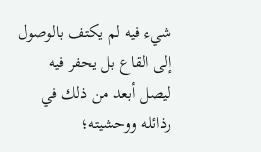شيء فيه لم يكتف بالوصول إلى القاع بل يحفر فيه ليصل أبعد من ذلك في رذائله ووحشيته؛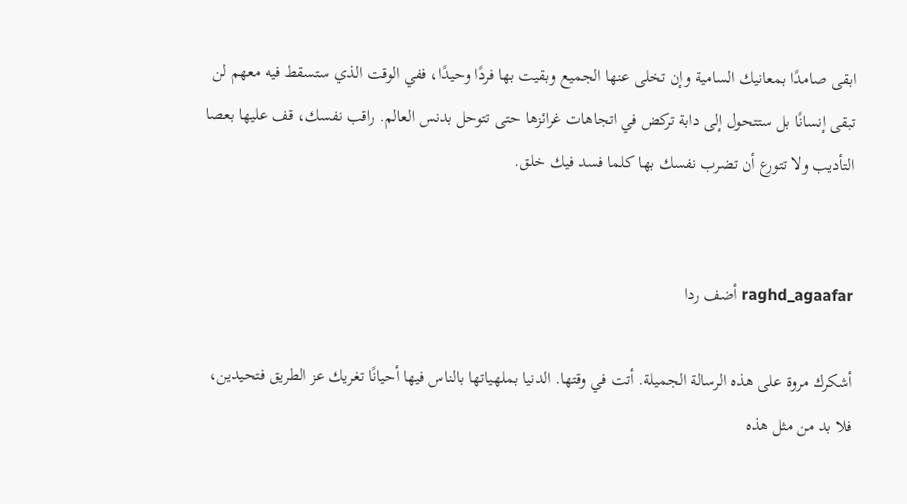ابقى صامدًا بمعانيك السامية وإن تخلى عنها الجميع وبقيت بها فردًا وحيدًا، ففي الوقت الذي ستسقط فيه معهم لن تبقى إنسانًا بل ستتحول إلى دابة تركض في اتجاهات غرائزها حتى تتوحل بدنس العالم. راقب نفسك، قف عليها بعصا التأديب ولا تتورع أن تضرب نفسك بها كلما فسد فيك خلق.


raghd_agaafar أضف ردا

أشكرك مروة على هذه الرسالة الجميلة. أتت في وقتها. الدنيا بملهياتها بالناس فيها أحيانًا تغريك عز الطريق فتحيدين، فلا بد من مثل هذه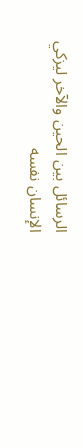الرسائل بين الحين والآخر ليزكي الإنسان نفسه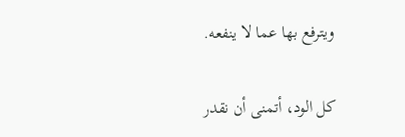ويترفع بها عما لا ينفعه.

كل الود، أتمنى أن نقدر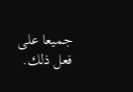جميعا على فعل ذلك.